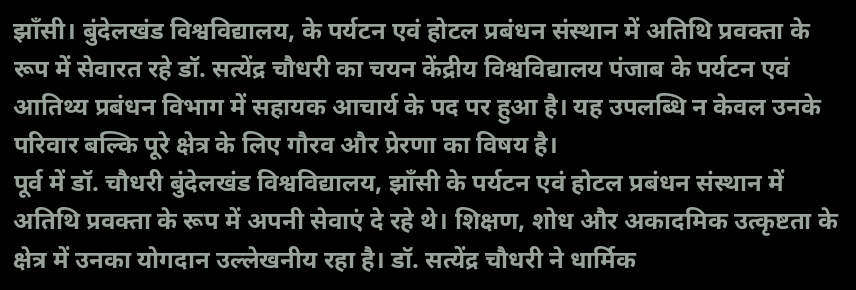झाँसी। बुंदेलखंड विश्वविद्यालय, के पर्यटन एवं होटल प्रबंधन संस्थान में अतिथि प्रवक्ता के रूप में सेवारत रहे डॉ. सत्येंद्र चौधरी का चयन केंद्रीय विश्वविद्यालय पंजाब के पर्यटन एवं आतिथ्य प्रबंधन विभाग में सहायक आचार्य के पद पर हुआ है। यह उपलब्धि न केवल उनके परिवार बल्कि पूरे क्षेत्र के लिए गौरव और प्रेरणा का विषय है।
पूर्व में डॉ. चौधरी बुंदेलखंड विश्वविद्यालय, झाँसी के पर्यटन एवं होटल प्रबंधन संस्थान में अतिथि प्रवक्ता के रूप में अपनी सेवाएं दे रहे थे। शिक्षण, शोध और अकादमिक उत्कृष्टता के क्षेत्र में उनका योगदान उल्लेखनीय रहा है। डॉ. सत्येंद्र चौधरी ने धार्मिक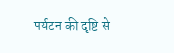पर्यटन की दृष्टि से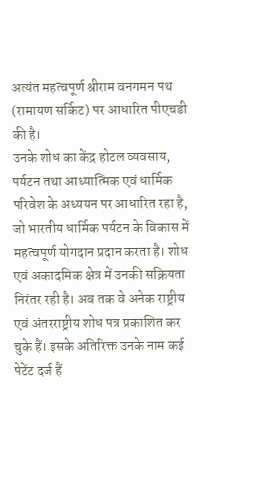अत्यंत महत्वपूर्ण श्रीराम वनगमन पथ (रामायण सर्किट) पर आधारित पीएचडी की है।
उनके शोध का केंद्र होटल व्यवसाय, पर्यटन तथा आध्यात्मिक एवं धार्मिक परिवेश के अध्ययन पर आधारित रहा है, जो भारतीय धार्मिक पर्यटन के विकास में महत्वपूर्ण योगदान प्रदान करता है। शोध एवं अकादमिक क्षेत्र में उनकी सक्रियता निरंतर रही है। अब तक वे अनेक राष्ट्रीय एवं अंतरराष्ट्रीय शोध पत्र प्रकाशित कर चुके हैं। इसके अतिरिक्त उनके नाम कई पेटेंट दर्ज हैं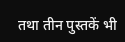तथा तीन पुस्तकें भी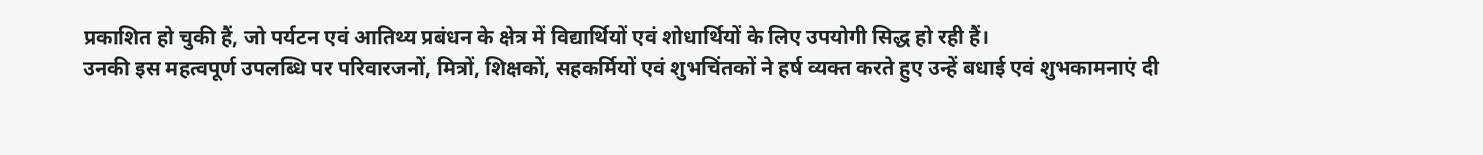प्रकाशित हो चुकी हैं, जो पर्यटन एवं आतिथ्य प्रबंधन के क्षेत्र में विद्यार्थियों एवं शोधार्थियों के लिए उपयोगी सिद्ध हो रही हैं।
उनकी इस महत्वपूर्ण उपलब्धि पर परिवारजनों, मित्रों, शिक्षकों, सहकर्मियों एवं शुभचिंतकों ने हर्ष व्यक्त करते हुए उन्हें बधाई एवं शुभकामनाएं दी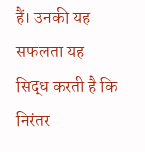हैं। उनकी यह सफलता यह सिद्ध करती है कि निरंतर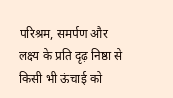परिश्रम, समर्पण और लक्ष्य के प्रति दृढ़ निष्ठा से किसी भी ऊंचाई को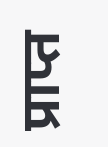प्राप्त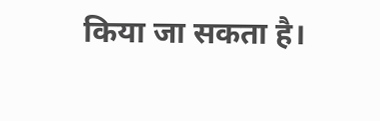किया जा सकता है।